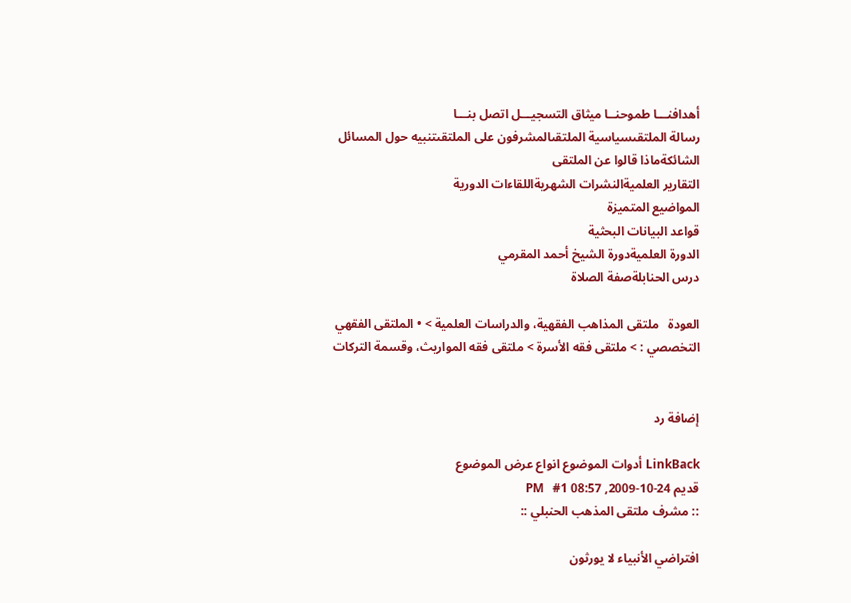أهدافنـــا طموحنــا ميثاق التسجيـــل اتصل بنـــا
رسالة الملتقىسياسية الملتقىالمشرفون على الملتقىتنبيه حول المسائل الشائكةماذا قالوا عن الملتقى
التقارير العلميةالنشرات الشهريةاللقاءات الدورية
المواضيع المتميزة
قواعد البيانات البحثية
الدورة العلميةدورة الشيخ أحمد المقرمي
درس الحنابلةصفة الصلاة

العودة   ملتقى المذاهب الفقهية، والدراسات العلمية > • الملتقى الفقهي التخصصي : > ملتقى فقه الأسرة > ملتقى فقه المواريث، وقسمة التركات


إضافة رد

LinkBack أدوات الموضوع انواع عرض الموضوع
قديم 24-10-2009, 08:57 PM   #1
:: مشرف ملتقى المذهب الحنبلي ::

افتراضي الأنبياء لا يورثون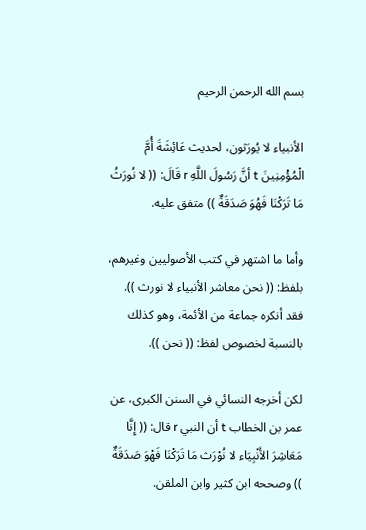بسم الله الرحمن الرحيم

الأنبياء لا يُورَثون، لحديث عَائِشَةَ أُمَّ الْمُؤْمِنِينَ t أنَّ رَسُولَ اللَّهِ r قَالَ: (( لا نُورَثُ مَا تَرَكْنَا فَهُوَ صَدَقَةٌ )) متفق عليه.

وأما ما اشتهر في كتب الأصوليين وغيرهم، بلفظ: (( نحن معاشر الأنبياء لا نورث )). فقد أنكره جماعة من الأئمة، وهو كذلك بالنسبة لخصوص لفظ: (( نحن )).

لكن أخرجه النسائي في السنن الكبرى، عن عمر بن الخطاب t أن النبي r قال: (( إِنَّا مَعَاشِرَ الأَنْبِيَاء لا نُوْرَث مَا تَرَكْنَا فَهْوَ صَدَقَةٌ )) وصححه ابن كثير وابن الملقن.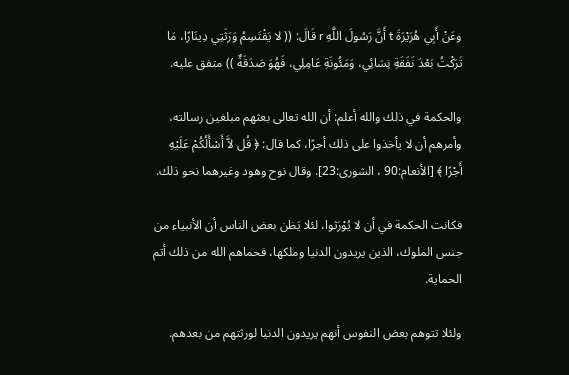وعَنْ أَبِي هُرَيْرَةَ t أَنَّ رَسُولَ اللَّهِ r قَالَ: (( لا يَقْتَسِمُ وَرَثَتِي دِينَارًا، مَا تَرَكْتُ بَعْدَ نَفَقَةِ نِسَائِي، وَمَئُونَةِ عَامِلِي، فَهُوَ صَدَقَةٌ )) متفق عليه.

والحكمة في ذلك والله أعلم: أن الله تعالى بعثهم مبلغين رسالته، وأمرهم أن لا يأخذوا على ذلك أجرًا، كما قال: ﴿ قُل لاَّ أَسْأَلُكُمْ عَلَيْهِ أَجْرًا ﴾ [الأنعام:90 ، الشورى:23]. وقال نوح وهود وغيرهما نحو ذلك.

فكانت الحكمة في أن لا يُوْرَثوا، لئلا يَظن بعض الناس أن الأنبياء من جنس الملوك، الذين يريدون الدنيا وملكها، فحماهم الله من ذلك أتم الحماية.

ولئلا تتوهم بعض النفوس أنهم يريدون الدنيا لورثتهم من بعدهم.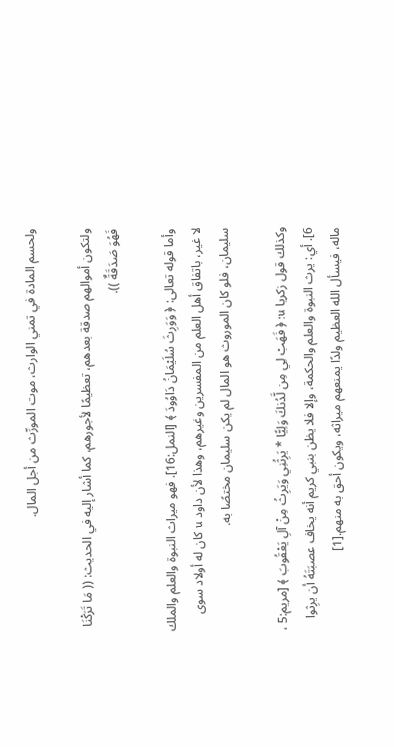ولحسم المادة في تمني الوارث، موت المورِّث من أجل المال.

ولتكون أموالهم صدقة بعدهم، تعظيمًا لأجورهم، كما أشار إليه في الحديث: (( مَا تَرَكْنَا فَهُوَ صَدَقَةٌ )).

وأما قوله تعالى: ﴿ وَوَرِثَ سُلَيْمَانُ دَاوُودَ ﴾ [النمل:16]. فهو ميراث النبوة والعلم والملك لا غير، باتفاق أهل العلم من المفسرين وغيرهم، وهذا لأن داود u كان له أولاد سوى سليمان، فلو كان الموروث هو المال لم يكن سليمان مختصًا به.

وكذلك قول زكريا u: ﴿ فَهَبْ لِي مِن لَّدُنكَ وَلِيًّا * يَرِثُنِي وَيَرِثُ مِنْ آلِ يَعْقُوبَ ﴾ [مريم:5 ، 6]. أي: يرث النبوة والعلم والحكمة، وإلا فلا يظن بنبي كريم أنه يخاف عصبَتَهُ أن يرِثوا ماله، فيسأل الله العظيم ولدًا يمنعهم ميراثه، ويكون أحق به منهم.[1]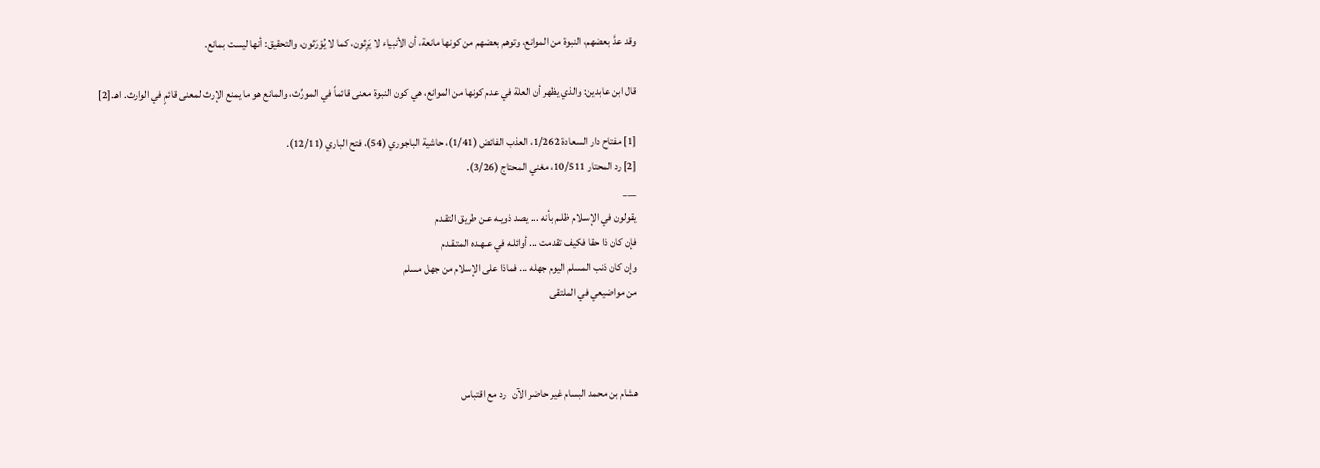وقد عدَّ بعضهم، النبوة من الموانع، وتوهم بعضهم من كونها مانعة، أن الأنبياء لا يَرِثون، كما لا يُوْرَثون، والتحقيق: أنها ليست بمانع.

قال ابن عابدين: والذي يظهر أن العلة في عدم كونها من الموانع، هي كون النبوة معنى قائماً في المورِّث، والمانع هو ما يمنع الإرث لمعنى قائمٍ في الوارث. اهـ.[2]

[1] مفتاح دار السعادة 1/262، العذب الفائض (1/41)، حاشية الباجوري (54)، فتح الباري (12/11).
[2] رد المحتار 10/511، مغني المحتاج (3/26).
___
يقولون في الإسـلام ظلـم بأنه ... يصد ذويـه عـن طريق التقـدم
فإن كان ذا حقا فكيف تقدمت ... أوائلـه في عـهـده المتـقـدم
وإن كان ذنب المسلم اليوم جهله ... فماذا على الإسلام من جهل مسلم
من مواضيعي في الملتقى



هشام بن محمد البسام غير حاضر الآن   رد مع اقتباس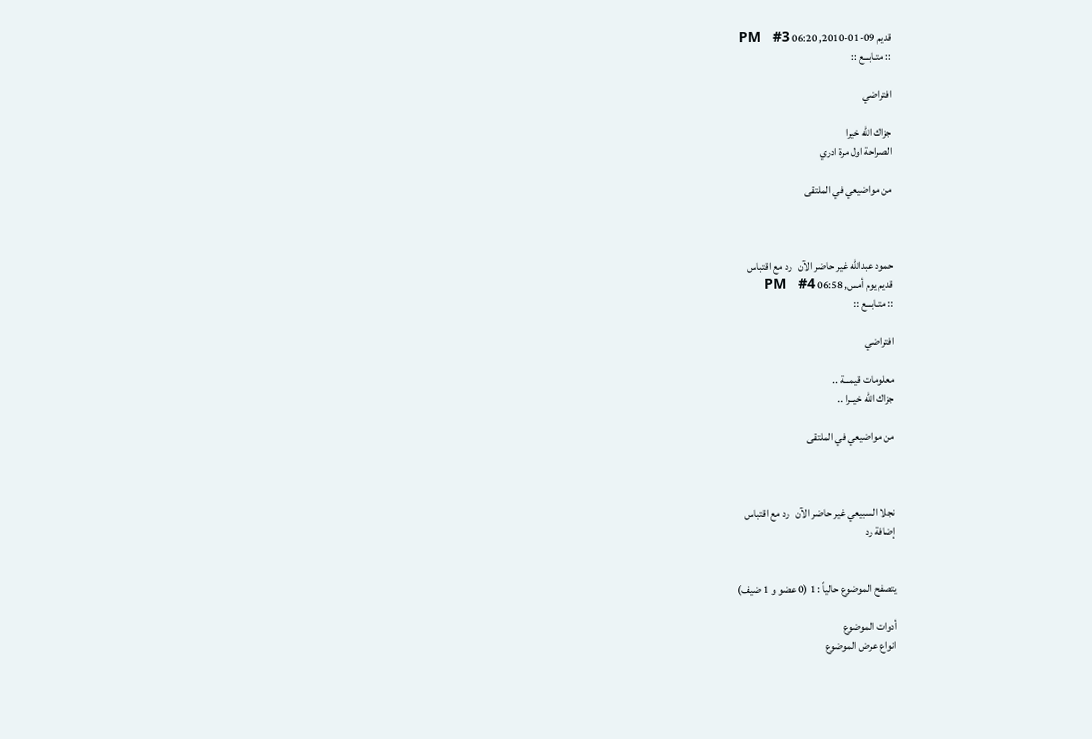قديم 09-01-2010, 06:20 PM   #3
:: متـابـــع ::

افتراضي

جزاك الله خيرا
الصراحة اول مرة ادري

من مواضيعي في الملتقى



حمود عبدالله غير حاضر الآن   رد مع اقتباس
قديم يوم أمس, 06:58 PM   #4
:: متـابـــع ::

افتراضي

معلومات قيمـــة ..
جزاك الله خيــرا ..

من مواضيعي في الملتقى



نجلا السبيعي غير حاضر الآن   رد مع اقتباس
إضافة رد


يتصفح الموضوع حالياً : 1 (0 عضو و 1 ضيف)

أدوات الموضوع
انواع عرض الموضوع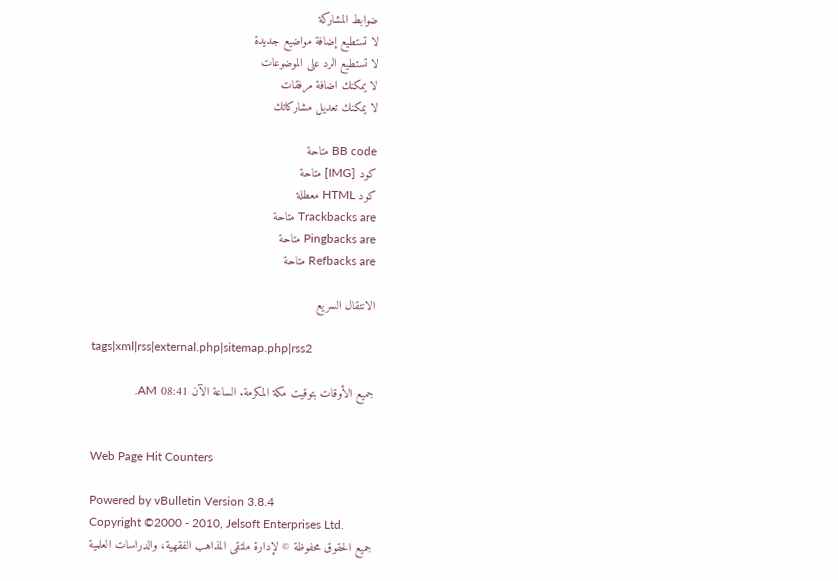ضوابط المشاركة
لا تستطيع إضافة مواضيع جديدة
لا تستطيع الرد على الموضوعات
لا يمكنك اضافة مرفقات
لا يمكنك تعديل مشاركاتك

BB code متاحة
كود [IMG] متاحة
كود HTML معطلة
Trackbacks are متاحة
Pingbacks are متاحة
Refbacks are متاحة

الانتقال السريع

tags|xml|rss|external.php|sitemap.php|rss2

جميع الأوقات بتوقيت مكة المكرمة. الساعة الآن 08:41 AM.


Web Page Hit Counters

Powered by vBulletin Version 3.8.4
Copyright ©2000 - 2010, Jelsoft Enterprises Ltd.
جميع الحقوق محفوظة © لإدارة ملتقى المذاهب الفقهية، والدراسات العلمية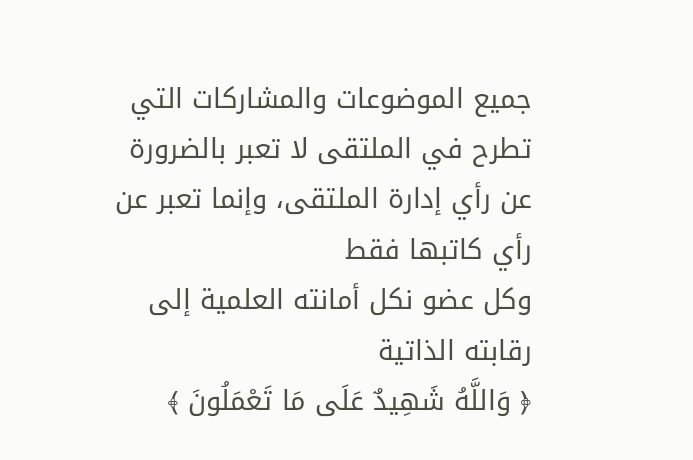جميع الموضوعات والمشاركات التي تطرح في الملتقى لا تعبر بالضرورة عن رأي إدارة الملتقى، وإنما تعبر عن رأي كاتبها فقط
وكل عضو نكل أمانته العلمية إلى رقابته الذاتية
﴿ وَاللَّهُ شَهِيدٌ عَلَى مَا تَعْمَلُونَ ﴾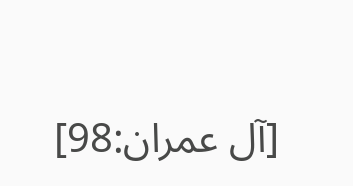[آل عمران:98]